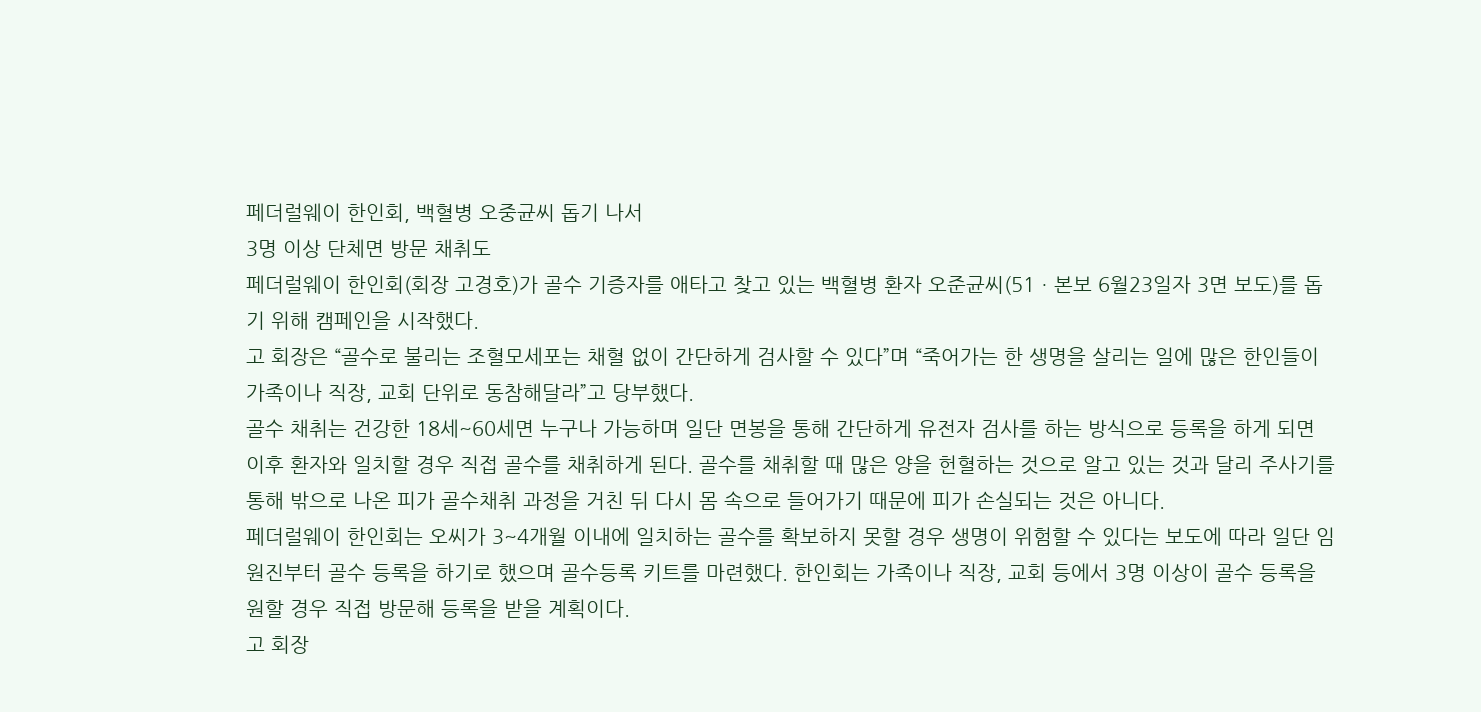페더럴웨이 한인회, 백혈병 오중균씨 돕기 나서
3명 이상 단체면 방문 채취도
페더럴웨이 한인회(회장 고경호)가 골수 기증자를 애타고 찾고 있는 백혈병 환자 오준균씨(51ㆍ본보 6월23일자 3면 보도)를 돕기 위해 캠페인을 시작했다.
고 회장은 “골수로 불리는 조혈모세포는 채혈 없이 간단하게 검사할 수 있다”며 “죽어가는 한 생명을 살리는 일에 많은 한인들이 가족이나 직장, 교회 단위로 동참해달라”고 당부했다.
골수 채취는 건강한 18세~60세면 누구나 가능하며 일단 면봉을 통해 간단하게 유전자 검사를 하는 방식으로 등록을 하게 되면 이후 환자와 일치할 경우 직접 골수를 채취하게 된다. 골수를 채취할 때 많은 양을 헌혈하는 것으로 알고 있는 것과 달리 주사기를 통해 밖으로 나온 피가 골수채취 과정을 거친 뒤 다시 몸 속으로 들어가기 때문에 피가 손실되는 것은 아니다.
페더럴웨이 한인회는 오씨가 3~4개월 이내에 일치하는 골수를 확보하지 못할 경우 생명이 위험할 수 있다는 보도에 따라 일단 임원진부터 골수 등록을 하기로 했으며 골수등록 키트를 마련했다. 한인회는 가족이나 직장, 교회 등에서 3명 이상이 골수 등록을 원할 경우 직접 방문해 등록을 받을 계획이다.
고 회장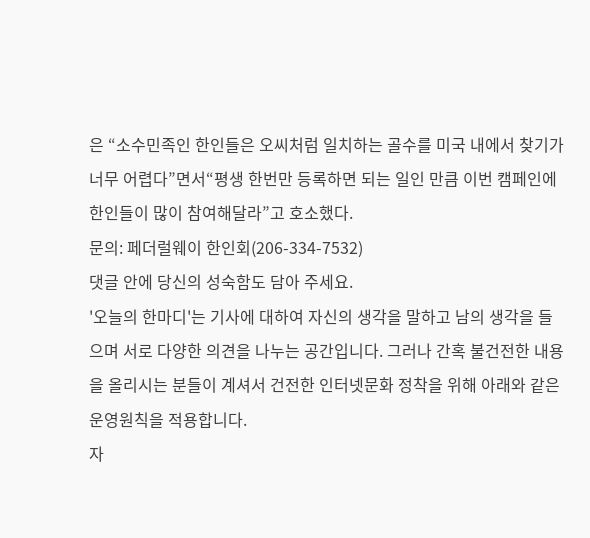은 “소수민족인 한인들은 오씨처럼 일치하는 골수를 미국 내에서 찾기가 너무 어렵다”면서“평생 한번만 등록하면 되는 일인 만큼 이번 캠페인에 한인들이 많이 참여해달라”고 호소했다.
문의: 페더럴웨이 한인회(206-334-7532)
댓글 안에 당신의 성숙함도 담아 주세요.
'오늘의 한마디'는 기사에 대하여 자신의 생각을 말하고 남의 생각을 들으며 서로 다양한 의견을 나누는 공간입니다. 그러나 간혹 불건전한 내용을 올리시는 분들이 계셔서 건전한 인터넷문화 정착을 위해 아래와 같은 운영원칙을 적용합니다.
자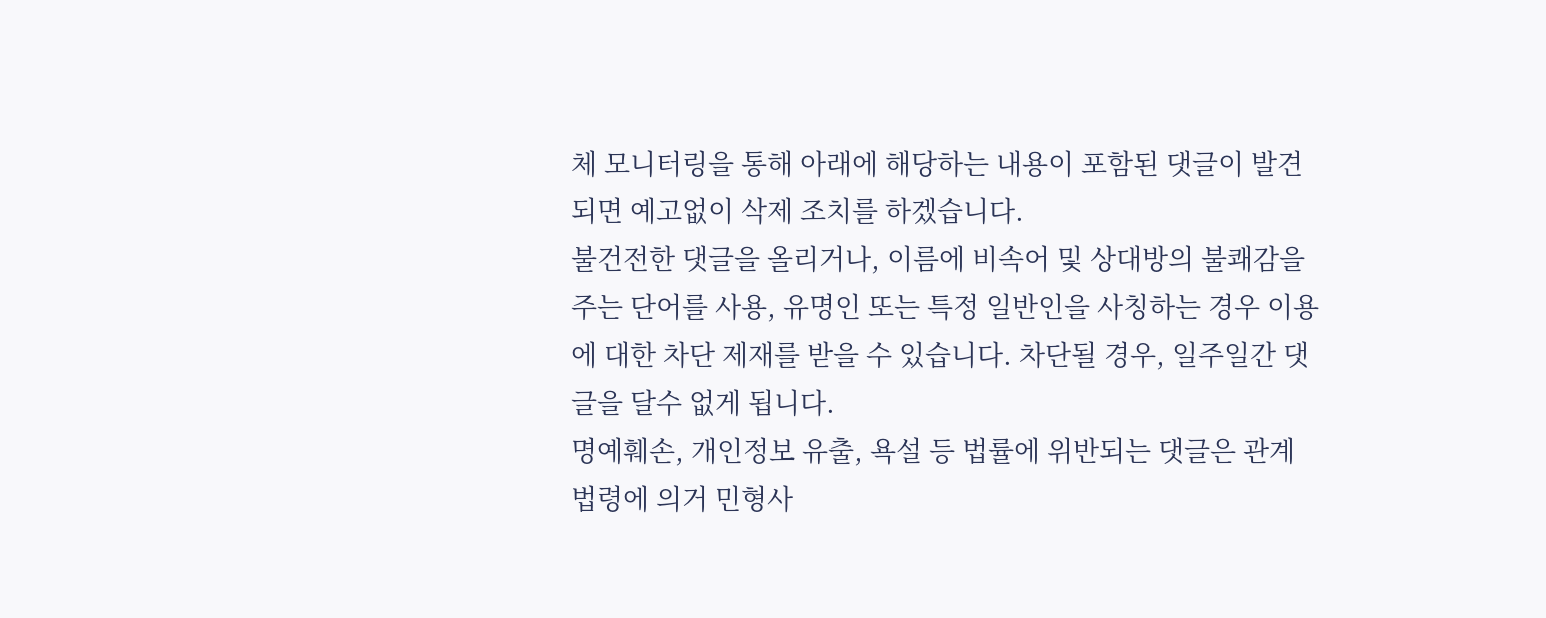체 모니터링을 통해 아래에 해당하는 내용이 포함된 댓글이 발견되면 예고없이 삭제 조치를 하겠습니다.
불건전한 댓글을 올리거나, 이름에 비속어 및 상대방의 불쾌감을 주는 단어를 사용, 유명인 또는 특정 일반인을 사칭하는 경우 이용에 대한 차단 제재를 받을 수 있습니다. 차단될 경우, 일주일간 댓글을 달수 없게 됩니다.
명예훼손, 개인정보 유출, 욕설 등 법률에 위반되는 댓글은 관계 법령에 의거 민형사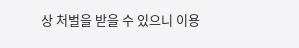상 처벌을 받을 수 있으니 이용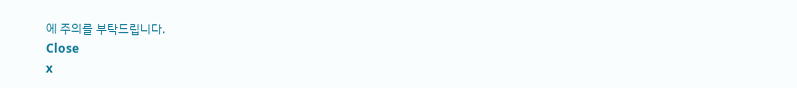에 주의를 부탁드립니다.
Close
x